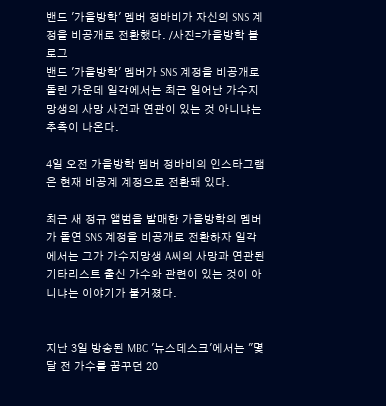밴드 '가을방학' 멤버 정바비가 자신의 SNS 계정을 비공개로 전환했다. /사진=가을방학 블로그
밴드 '가을방학' 멤버가 SNS 계정을 비공개로 돌린 가운데 일각에서는 최근 일어난 가수지망생의 사망 사건과 연관이 있는 것 아니냐는 추측이 나온다.

4일 오전 가을방학 멤버 정바비의 인스타그램은 현재 비공계 계정으로 전환돼 있다.

최근 새 정규 앨범을 발매한 가을방학의 멤버가 돌연 SNS 계정을 비공개로 전환하자 일각에서는 그가 가수지망생 A씨의 사망과 연관된 기타리스트 출신 가수와 관련이 있는 것이 아니냐는 이야기가 불거졌다.


지난 3일 방송된 MBC '뉴스데스크'에서는 "몇달 전 가수를 꿈꾸던 20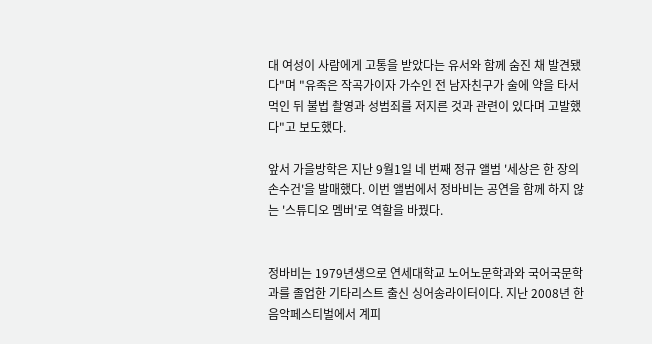대 여성이 사람에게 고통을 받았다는 유서와 함께 숨진 채 발견됐다"며 "유족은 작곡가이자 가수인 전 남자친구가 술에 약을 타서 먹인 뒤 불법 촬영과 성범죄를 저지른 것과 관련이 있다며 고발했다"고 보도했다.

앞서 가을방학은 지난 9월1일 네 번째 정규 앨범 '세상은 한 장의 손수건'을 발매했다. 이번 앨범에서 정바비는 공연을 함께 하지 않는 '스튜디오 멤버'로 역할을 바꿨다.


정바비는 1979년생으로 연세대학교 노어노문학과와 국어국문학과를 졸업한 기타리스트 출신 싱어송라이터이다. 지난 2008년 한 음악페스티벌에서 계피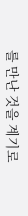를 만난 것을 계기로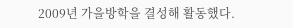2009년 가을방학을 결성해 활동했다.